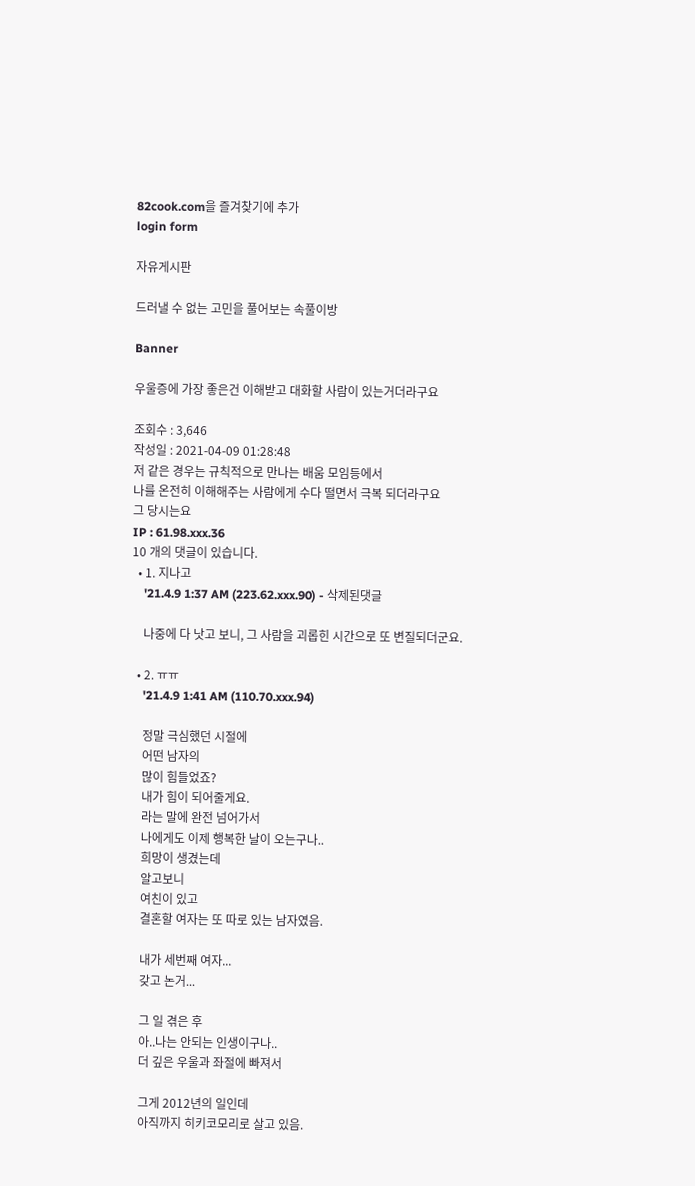82cook.com을 즐겨찾기에 추가
login form

자유게시판

드러낼 수 없는 고민을 풀어보는 속풀이방

Banner

우울증에 가장 좋은건 이해받고 대화할 사람이 있는거더라구요

조회수 : 3,646
작성일 : 2021-04-09 01:28:48
저 같은 경우는 규칙적으로 만나는 배움 모임등에서
나를 온전히 이해해주는 사람에게 수다 떨면서 극복 되더라구요
그 당시는요
IP : 61.98.xxx.36
10 개의 댓글이 있습니다.
  • 1. 지나고
    '21.4.9 1:37 AM (223.62.xxx.90) - 삭제된댓글

    나중에 다 낫고 보니, 그 사람을 괴롭힌 시간으로 또 변질되더군요.

  • 2. ㅠㅠ
    '21.4.9 1:41 AM (110.70.xxx.94)

    정말 극심했던 시절에
    어떤 남자의
    많이 힘들었죠?
    내가 힘이 되어줄게요.
    라는 말에 완전 넘어가서
    나에게도 이제 행복한 날이 오는구나..
    희망이 생겼는데
    알고보니
    여친이 있고
    결혼할 여자는 또 따로 있는 남자였음.

    내가 세번째 여자...
    갖고 논거...

    그 일 겪은 후
    아..나는 안되는 인생이구나..
    더 깊은 우울과 좌절에 빠져서

    그게 2012년의 일인데
    아직까지 히키코모리로 살고 있음.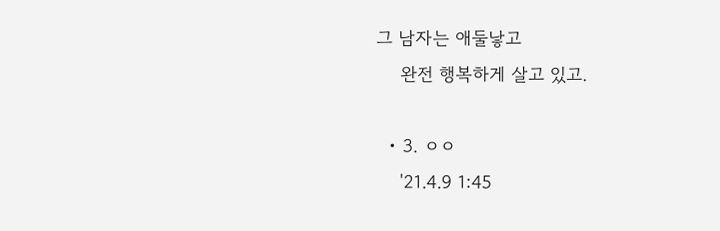그 남자는 애둘낳고
    완전 행복하게 살고 있고.

  • 3. ㅇㅇ
    '21.4.9 1:45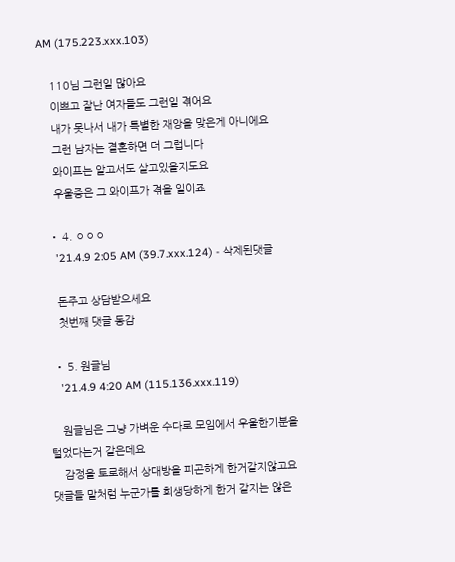AM (175.223.xxx.103)

    110님 그런일 많아요
    이쁘고 잘난 여자들도 그런일 겪어요
    내가 못나서 내가 특별한 재앙을 맞은게 아니에요
    그런 남자는 결혼하면 더 그럽니다
    와이프는 알고서도 살고있을지도요
    우울증은 그 와이프가 겪을 일이죠

  • 4. ㅇㅇㅇ
    '21.4.9 2:05 AM (39.7.xxx.124) - 삭제된댓글

    돈주고 상담받으세요
    첫번째 댓글 동감

  • 5. 원글님
    '21.4.9 4:20 AM (115.136.xxx.119)

    원글님은 그냥 가벼운 수다로 모임에서 우울한기분을 털었다는거 같은데요
    감정을 토로해서 상대방을 피곤하게 한거같지않고요 댓글들 말처럼 누군가를 희생당하게 한거 같지는 않은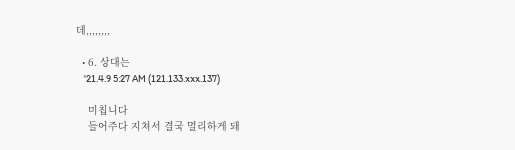데,,,,,,,,

  • 6. 상대는
    '21.4.9 5:27 AM (121.133.xxx.137)

    미칩니다
    들어주다 지쳐서 결국 멀리하게 돼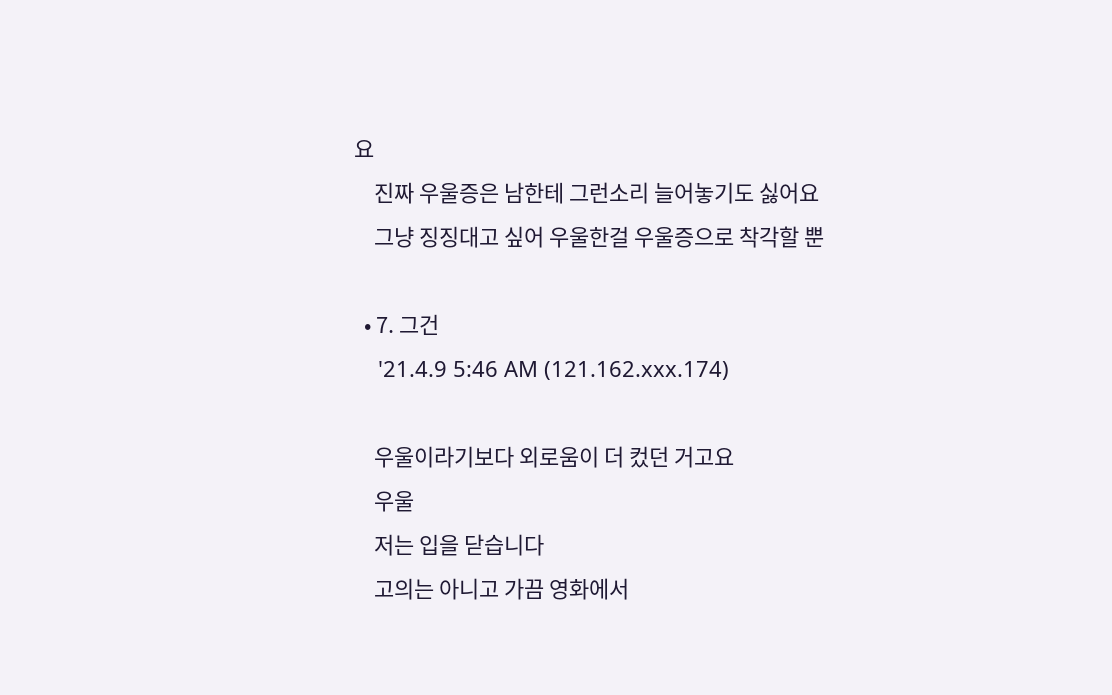요
    진짜 우울증은 남한테 그런소리 늘어놓기도 싫어요
    그냥 징징대고 싶어 우울한걸 우울증으로 착각할 뿐

  • 7. 그건
    '21.4.9 5:46 AM (121.162.xxx.174)

    우울이라기보다 외로움이 더 컸던 거고요
    우울
    저는 입을 닫습니다
    고의는 아니고 가끔 영화에서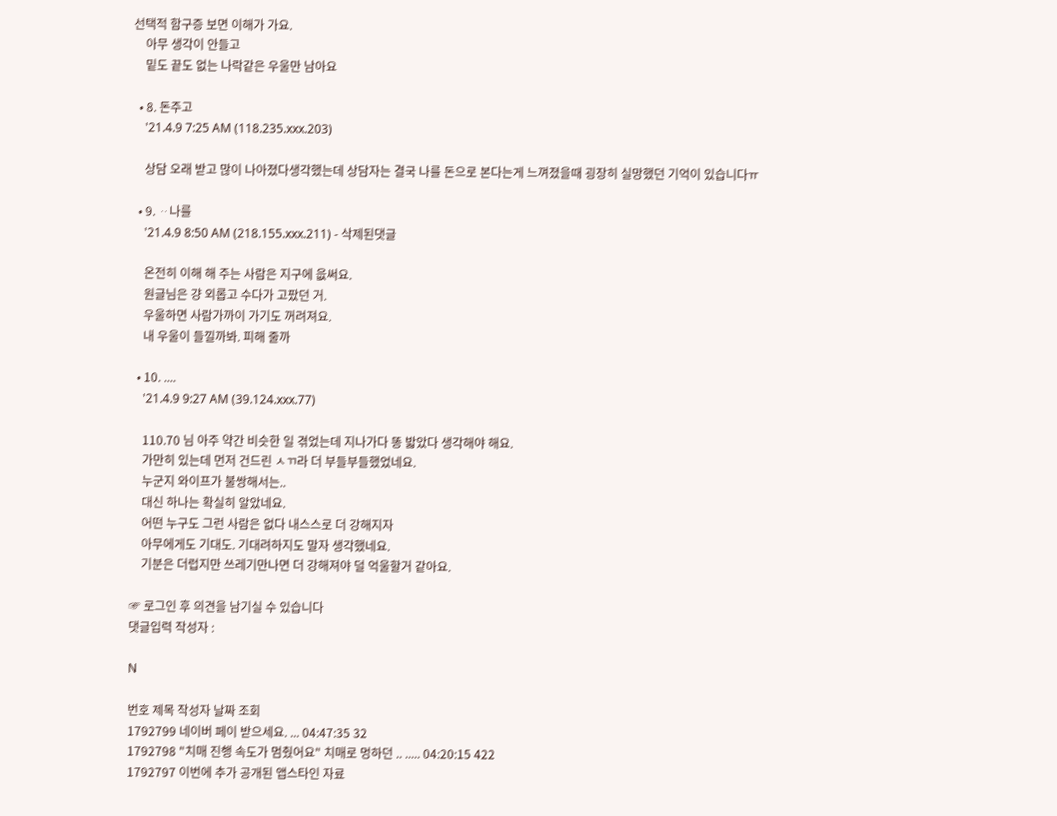선택적 함구증 보면 이해가 가요.
    아무 생각이 안들고
    밑도 끝도 없는 나락같은 우울만 남아요

  • 8. 돈주고
    '21.4.9 7:25 AM (118.235.xxx.203)

    상담 오래 받고 많이 나아졌다생각했는데 상담자는 결국 나를 돈으로 본다는게 느껴졌을때 굉장히 실망했던 기억이 있습니다ㅠ

  • 9. ᆢ나를
    '21.4.9 8:50 AM (218.155.xxx.211) - 삭제된댓글

    온전히 이해 해 주는 사람은 지구에 읎써요.
    원글님은 걍 외롭고 수다가 고팠던 거.
    우울하면 사람가까이 가기도 꺼려져요.
    내 우울이 들낄까봐. 피해 줄까

  • 10. ....
    '21.4.9 9:27 AM (39.124.xxx.77)

    110.70 님 아주 약간 비슷한 일 겪었는데 지나가다 똥 밟았다 생각해야 해요.
    가만히 있는데 먼저 건드린 ㅅㄲ라 더 부들부들했었네요.
    누군지 와이프가 불쌍해서는..
    대신 하나는 확실히 알았네요.
    어떤 누구도 그런 사람은 없다 내스스로 더 강해지자
    아무에게도 기대도. 기대려하지도 말자 생각했네요.
    기분은 더럽지만 쓰레기만나면 더 강해져야 덜 억울할거 같아요.

☞ 로그인 후 의견을 남기실 수 있습니다
댓글입력 작성자 :

N

번호 제목 작성자 날짜 조회
1792799 네이버 페이 받으세요. ... 04:47:35 32
1792798 "치매 진행 속도가 멈췄어요" 치매로 멍하던 .. ..... 04:20:15 422
1792797 이번에 추가 공개된 앱스타인 자료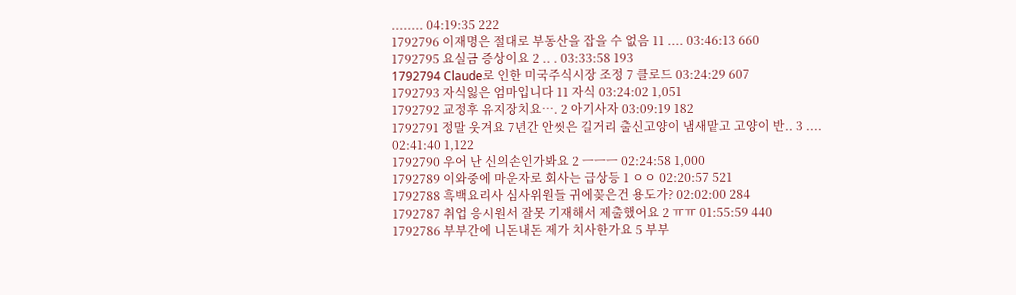........ 04:19:35 222
1792796 이재명은 절대로 부동산을 잡을 수 없음 11 .... 03:46:13 660
1792795 요실금 증상이요 2 .. . 03:33:58 193
1792794 Claude로 인한 미국주식시장 조정 7 클로드 03:24:29 607
1792793 자식잃은 엄마입니다 11 자식 03:24:02 1,051
1792792 교정후 유지장치요…. 2 아기사자 03:09:19 182
1792791 정말 웃겨요 7년간 안씻은 길거리 출신고양이 냄새맡고 고양이 반.. 3 .... 02:41:40 1,122
1792790 우어 난 신의손인가봐요 2 ㅡㅡㅡ 02:24:58 1,000
1792789 이와중에 마운자로 회사는 급상등 1 ㅇㅇ 02:20:57 521
1792788 흑백요리사 심사위원들 귀에꽂은건 용도가? 02:02:00 284
1792787 취업 응시원서 잘못 기재해서 제출했어요 2 ㅠㅠ 01:55:59 440
1792786 부부간에 니돈내돈 제가 치사한가요 5 부부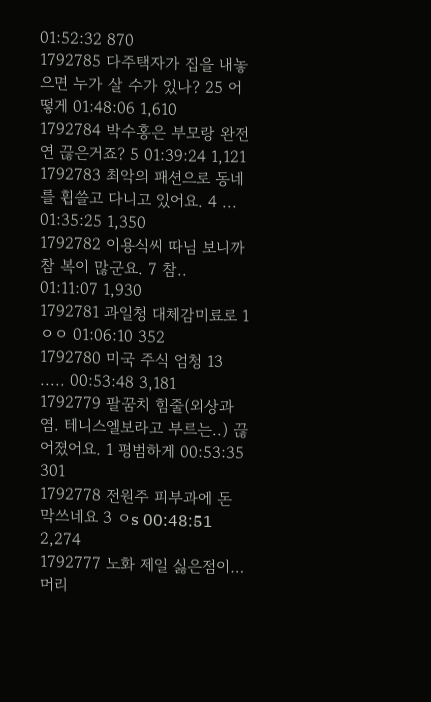01:52:32 870
1792785 다주택자가 집을 내놓으면 누가 살 수가 있나? 25 어떻게 01:48:06 1,610
1792784 박수홍은 부모랑 완전 연 끊은거죠? 5 01:39:24 1,121
1792783 최악의 패션으로 동네를 휩쓸고 다니고 있어요. 4 ... 01:35:25 1,350
1792782 이용식씨 따님 보니까 참 복이 많군요. 7 참.. 01:11:07 1,930
1792781 과일청 대체감미료로 1 ㅇㅇ 01:06:10 352
1792780 미국 주식 엄청 13 ..... 00:53:48 3,181
1792779 팔꿈치 힘줄(외상과염. 테니스엘보라고 부르는..) 끊어졌어요. 1 평범하게 00:53:35 301
1792778 전원주 피부과에 돈 막쓰네요 3 ㅇs 00:48:51 2,274
1792777 노화 제일 싫은점이… 머리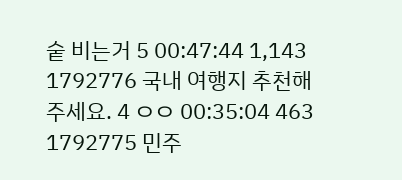숱 비는거 5 00:47:44 1,143
1792776 국내 여행지 추천해 주세요. 4 ㅇㅇ 00:35:04 463
1792775 민주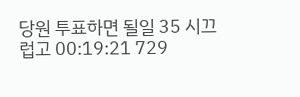당원 투표하면 될일 35 시끄럽고 00:19:21 729